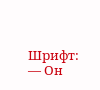Шрифт:
— Он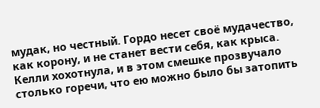мудак, но честный. Гордо несет своё мудачество, как корону, и не станет вести себя, как крыса.
Келли хохотнула, и в этом смешке прозвучало столько горечи, что ею можно было бы затопить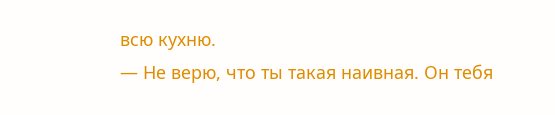всю кухню.
— Не верю, что ты такая наивная. Он тебя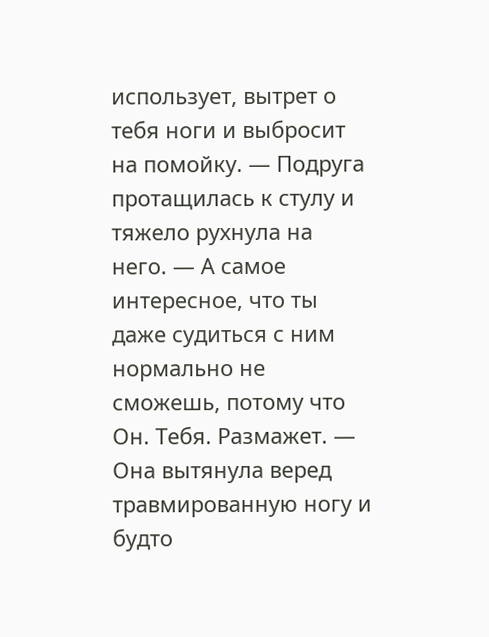использует, вытрет о тебя ноги и выбросит на помойку. — Подруга протащилась к стулу и тяжело рухнула на него. — А самое интересное, что ты даже судиться с ним нормально не сможешь, потому что Он. Тебя. Размажет. — Она вытянула веред травмированную ногу и будто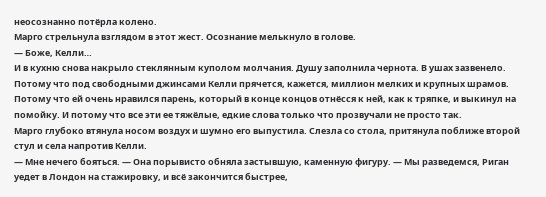неосознанно потёрла колено.
Марго стрельнула взглядом в этот жест. Осознание мелькнуло в голове.
— Боже, Келли…
И в кухню снова накрыло стеклянным куполом молчания. Душу заполнила чернота. В ушах зазвенело.
Потому что под свободными джинсами Келли прячется, кажется, миллион мелких и крупных шрамов. Потому что ей очень нравился парень, который в конце концов отнёсся к ней, как к тряпке, и выкинул на помойку. И потому что все эти ее тяжёлые, едкие слова только что прозвучали не просто так.
Марго глубоко втянула носом воздух и шумно его выпустила. Слезла со стола, притянула поближе второй стул и села напротив Келли.
— Мне нечего бояться. — Она порывисто обняла застывшую, каменную фигуру. — Мы разведемся, Риган уедет в Лондон на стажировку, и всё закончится быстрее,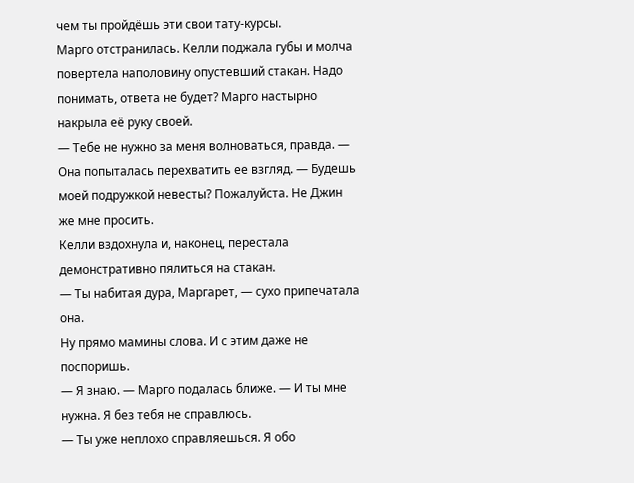чем ты пройдёшь эти свои тату-курсы.
Марго отстранилась. Келли поджала губы и молча повертела наполовину опустевший стакан. Надо понимать, ответа не будет? Марго настырно накрыла её руку своей.
— Тебе не нужно за меня волноваться, правда. — Она попыталась перехватить ее взгляд. — Будешь моей подружкой невесты? Пожалуйста. Не Джин же мне просить.
Келли вздохнула и, наконец, перестала демонстративно пялиться на стакан.
— Ты набитая дура, Маргарет, — сухо припечатала она.
Ну прямо мамины слова. И с этим даже не поспоришь.
— Я знаю. — Марго подалась ближе. — И ты мне нужна. Я без тебя не справлюсь.
— Ты уже неплохо справляешься. Я обо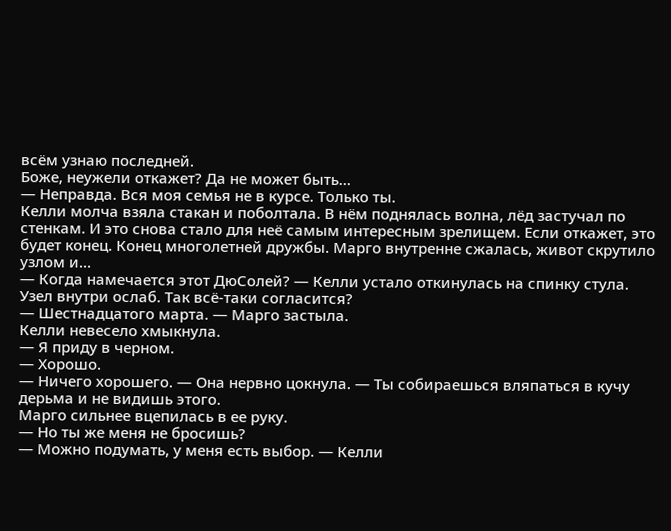всём узнаю последней.
Боже, неужели откажет? Да не может быть…
— Неправда. Вся моя семья не в курсе. Только ты.
Келли молча взяла стакан и поболтала. В нём поднялась волна, лёд застучал по стенкам. И это снова стало для неё самым интересным зрелищем. Если откажет, это будет конец. Конец многолетней дружбы. Марго внутренне сжалась, живот скрутило узлом и…
— Когда намечается этот ДюСолей? — Келли устало откинулась на спинку стула.
Узел внутри ослаб. Так всё-таки согласится?
— Шестнадцатого марта. — Марго застыла.
Келли невесело хмыкнула.
— Я приду в черном.
— Хорошо.
— Ничего хорошего. — Она нервно цокнула. — Ты собираешься вляпаться в кучу дерьма и не видишь этого.
Марго сильнее вцепилась в ее руку.
— Но ты же меня не бросишь?
— Можно подумать, у меня есть выбор. — Келли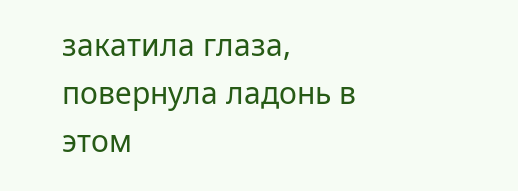закатила глаза, повернула ладонь в этом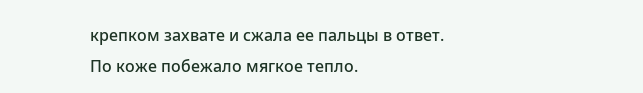крепком захвате и сжала ее пальцы в ответ.
По коже побежало мягкое тепло.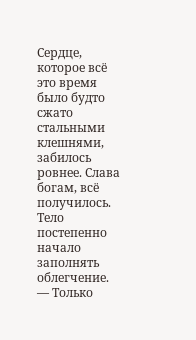Сердце, которое всё это время было будто сжато стальными клешнями, забилось ровнее. Слава богам, всё получилось. Тело постепенно начало заполнять облегчение.
— Только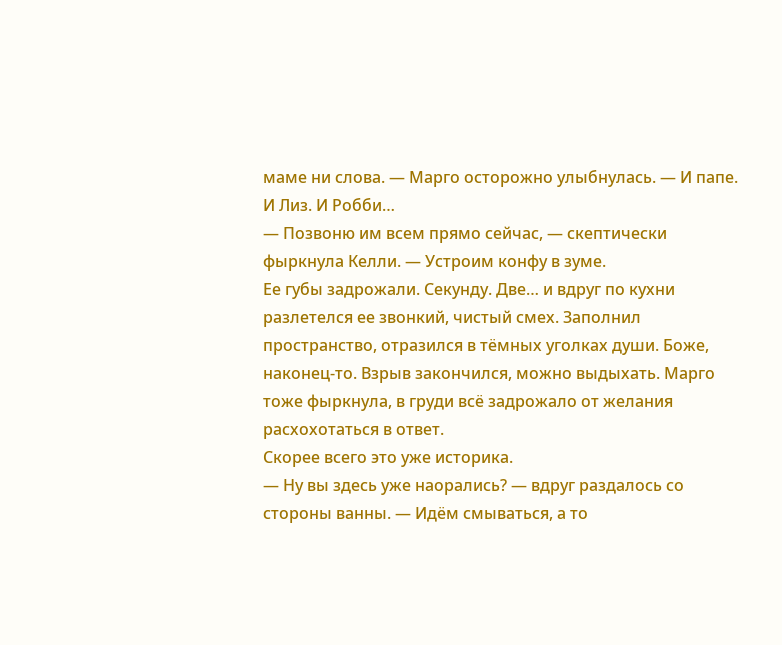маме ни слова. — Марго осторожно улыбнулась. — И папе. И Лиз. И Робби…
— Позвоню им всем прямо сейчас, — скептически фыркнула Келли. — Устроим конфу в зуме.
Ее губы задрожали. Секунду. Две… и вдруг по кухни разлетелся ее звонкий, чистый смех. Заполнил пространство, отразился в тёмных уголках души. Боже, наконец-то. Взрыв закончился, можно выдыхать. Марго тоже фыркнула, в груди всё задрожало от желания расхохотаться в ответ.
Скорее всего это уже историка.
— Ну вы здесь уже наорались? — вдруг раздалось со стороны ванны. — Идём смываться, а то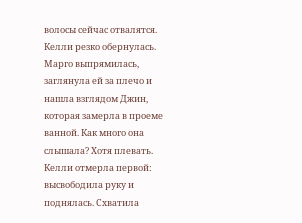волосы сейчас отвалятся.
Келли резко обернулась. Марго выпрямилась, заглянула ей за плечо и нашла взглядом Джин, которая замерла в проеме ванной. Как много она слышала? Хотя плевать. Келли отмерла первой: высвободила руку и поднялась. Схватила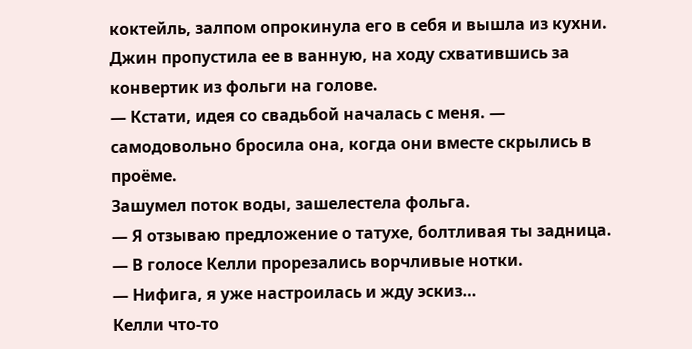коктейль, залпом опрокинула его в себя и вышла из кухни. Джин пропустила ее в ванную, на ходу схватившись за конвертик из фольги на голове.
— Кстати, идея со свадьбой началась с меня. — самодовольно бросила она, когда они вместе скрылись в проёме.
Зашумел поток воды, зашелестела фольга.
— Я отзываю предложение о татухе, болтливая ты задница. — В голосе Келли прорезались ворчливые нотки.
— Нифига, я уже настроилась и жду эскиз…
Келли что-то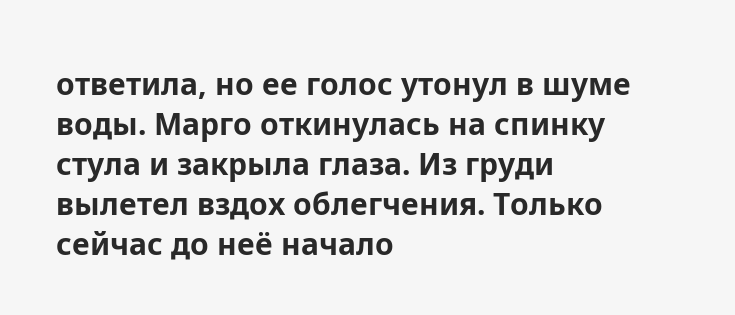ответила, но ее голос утонул в шуме воды. Марго откинулась на спинку стула и закрыла глаза. Из груди вылетел вздох облегчения. Только сейчас до неё начало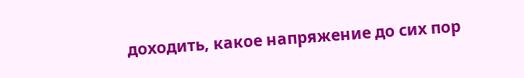доходить, какое напряжение до сих пор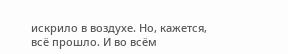искрило в воздухе. Но, кажется, всё прошло. И во всём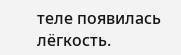теле появилась лёгкость.